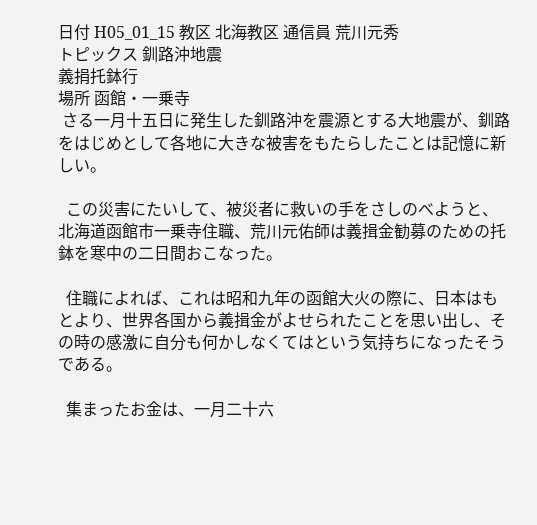日付 H05_01_15 教区 北海教区 通信員 荒川元秀
トピックス 釧路沖地震
義捐托鉢行
場所 函館・一乗寺
 さる一月十五日に発生した釧路沖を震源とする大地震が、釧路をはじめとして各地に大きな被害をもたらしたことは記憶に新しい。

  この災害にたいして、被災者に救いの手をさしのべようと、北海道函館市一乗寺住職、荒川元佑師は義揖金勧募のための托鉢を寒中の二日間おこなった。

  住職によれば、これは昭和九年の函館大火の際に、日本はもとより、世界各国から義揖金がよせられたことを思い出し、その時の感激に自分も何かしなくてはという気持ちになったそうである。

  集まったお金は、一月二十六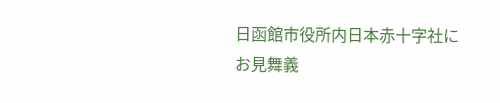日函館市役所内日本赤十字社にお見舞義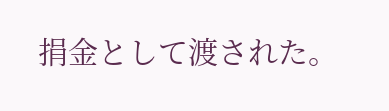捐金として渡された。